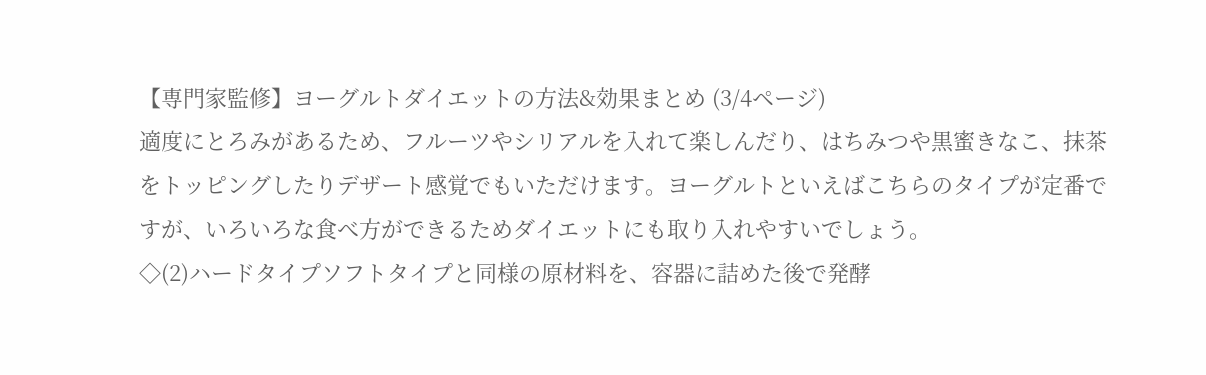【専門家監修】ヨーグルトダイエットの方法&効果まとめ (3/4ページ)
適度にとろみがあるため、フルーツやシリアルを入れて楽しんだり、はちみつや黒蜜きなこ、抹茶をトッピングしたりデザート感覚でもいただけます。ヨーグルトといえばこちらのタイプが定番ですが、いろいろな食べ方ができるためダイエットにも取り入れやすいでしょう。
◇(2)ハードタイプソフトタイプと同様の原材料を、容器に詰めた後で発酵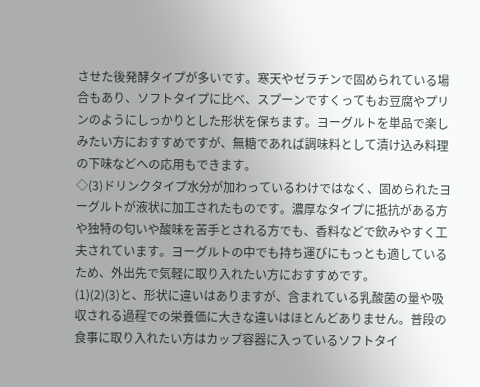させた後発酵タイプが多いです。寒天やゼラチンで固められている場合もあり、ソフトタイプに比べ、スプーンですくってもお豆腐やプリンのようにしっかりとした形状を保ちます。ヨーグルトを単品で楽しみたい方におすすめですが、無糖であれば調味料として漬け込み料理の下味などへの応用もできます。
◇(3)ドリンクタイプ水分が加わっているわけではなく、固められたヨーグルトが液状に加工されたものです。濃厚なタイプに抵抗がある方や独特の匂いや酸味を苦手とされる方でも、香料などで飲みやすく工夫されています。ヨーグルトの中でも持ち運びにもっとも適しているため、外出先で気軽に取り入れたい方におすすめです。
(1)(2)(3)と、形状に違いはありますが、含まれている乳酸菌の量や吸収される過程での栄養価に大きな違いはほとんどありません。普段の食事に取り入れたい方はカップ容器に入っているソフトタイ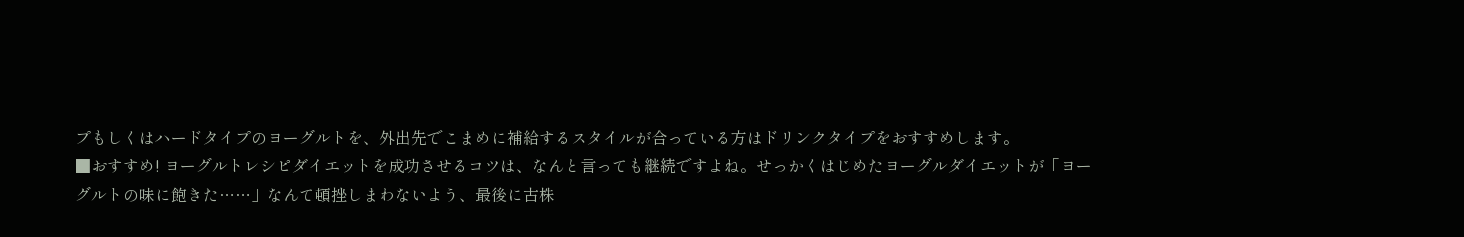プもしくはハードタイプのヨーグルトを、外出先でこまめに補給するスタイルが合っている方はドリンクタイプをおすすめします。
■おすすめ! ヨーグルトレシピダイエットを成功させるコツは、なんと言っても継続ですよね。せっかくはじめたヨーグルダイエットが「ヨーグルトの味に飽きた……」なんて頓挫しまわないよう、最後に古株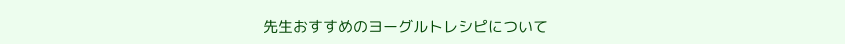先生おすすめのヨーグルトレシピについて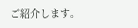ご紹介します。